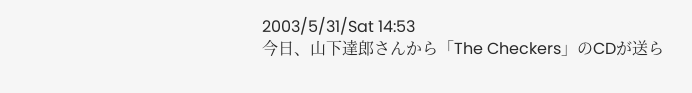2003/5/31/Sat 14:53
今日、山下達郎さんから「The Checkers」のCDが送ら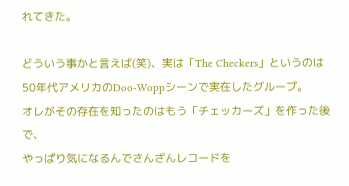れてきた。

どういう事かと言えば(笑)、実は「The Checkers」というのは
50年代アメリカのDoo-Woppシーンで実在したグループ。
オレがその存在を知ったのはもう「チェッカーズ」を作った後で、
やっぱり気になるんでさんざんレコードを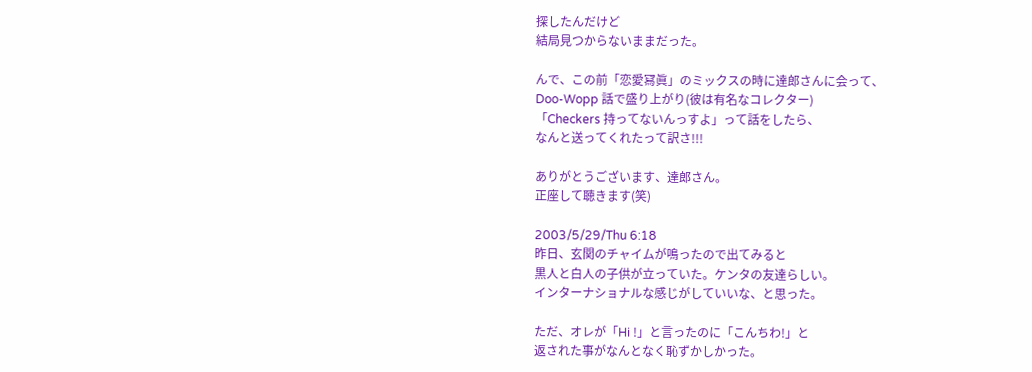探したんだけど
結局見つからないままだった。

んで、この前「恋愛冩眞」のミックスの時に達郎さんに会って、
Doo-Wopp 話で盛り上がり(彼は有名なコレクター)
「Checkers 持ってないんっすよ」って話をしたら、
なんと送ってくれたって訳さ!!!

ありがとうございます、達郎さん。
正座して聴きます(笑)

2003/5/29/Thu 6:18
昨日、玄関のチャイムが鳴ったので出てみると
黒人と白人の子供が立っていた。ケンタの友達らしい。
インターナショナルな感じがしていいな、と思った。

ただ、オレが「Hi !」と言ったのに「こんちわ!」と
返された事がなんとなく恥ずかしかった。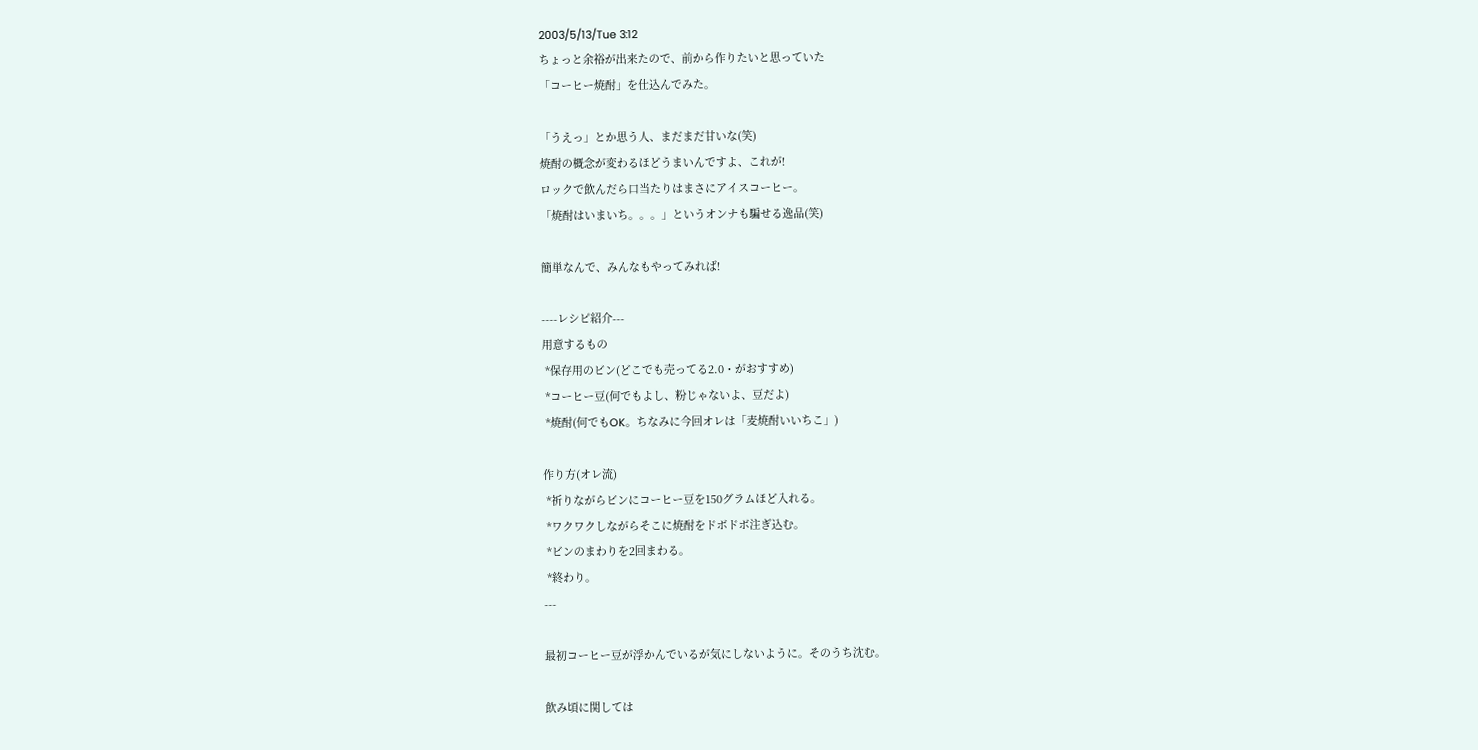2003/5/13/Tue 3:12
ちょっと余裕が出来たので、前から作りたいと思っていた
「コーヒー焼酎」を仕込んでみた。

「うえっ」とか思う人、まだまだ甘いな(笑)
焼酎の概念が変わるほどうまいんですよ、これが!
ロックで飲んだら口当たりはまさにアイスコーヒー。
「焼酎はいまいち。。。」というオンナも騙せる逸品(笑)

簡単なんで、みんなもやってみれば!

----レシピ紹介---
用意するもの
 *保存用のビン(どこでも売ってる2.0・がおすすめ)
 *コーヒー豆(何でもよし、粉じゃないよ、豆だよ)
 *焼酎(何でもOK。ちなみに今回オレは「麦焼酎いいちこ」)

作り方(オレ流)
 *祈りながらビンにコーヒー豆を150グラムほど入れる。
 *ワクワクしながらそこに焼酎をドボドボ注ぎ込む。
 *ビンのまわりを2回まわる。
 *終わり。
---

最初コーヒー豆が浮かんでいるが気にしないように。そのうち沈む。

飲み頃に関しては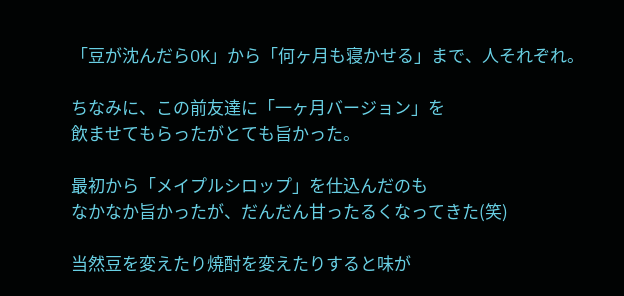「豆が沈んだらOK」から「何ヶ月も寝かせる」まで、人それぞれ。

ちなみに、この前友達に「一ヶ月バージョン」を
飲ませてもらったがとても旨かった。

最初から「メイプルシロップ」を仕込んだのも
なかなか旨かったが、だんだん甘ったるくなってきた(笑)

当然豆を変えたり焼酎を変えたりすると味が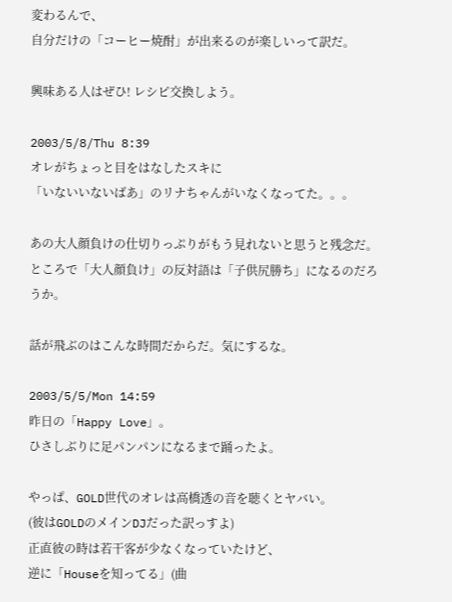変わるんで、
自分だけの「コーヒー焼酎」が出来るのが楽しいって訳だ。

興味ある人はぜひ! レシピ交換しよう。

2003/5/8/Thu 8:39
オレがちょっと目をはなしたスキに
「いないいないばあ」のリナちゃんがいなくなってた。。。

あの大人顔負けの仕切りっぷりがもう見れないと思うと残念だ。
ところで「大人顔負け」の反対語は「子供尻勝ち」になるのだろうか。

話が飛ぶのはこんな時間だからだ。気にするな。

2003/5/5/Mon 14:59
昨日の「Happy Love」。
ひさしぶりに足パンパンになるまで踊ったよ。

やっぱ、GOLD世代のオレは高橋透の音を聴くとヤバい。
(彼はGOLDのメインDJだった訳っすよ)
正直彼の時は若干客が少なくなっていたけど、
逆に「Houseを知ってる」(曲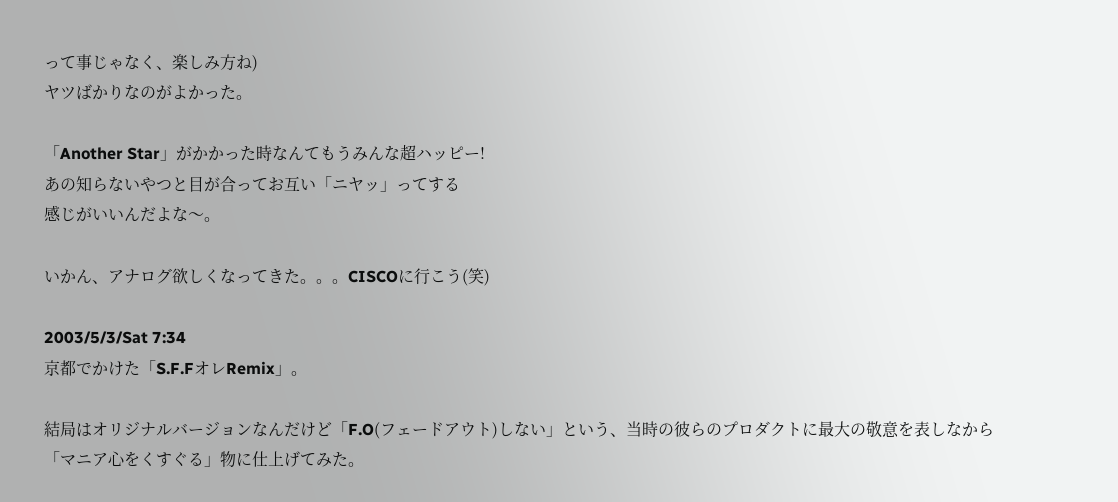って事じゃなく、楽しみ方ね)
ヤツばかりなのがよかった。

「Another Star」がかかった時なんてもうみんな超ハッピー!
あの知らないやつと目が合ってお互い「ニヤッ」ってする
感じがいいんだよな〜。

いかん、アナログ欲しくなってきた。。。CISCOに行こう(笑)

2003/5/3/Sat 7:34
京都でかけた「S.F.FオレRemix」。

結局はオリジナルバージョンなんだけど「F.O(フェードアウト)しない」という、当時の彼らのプロダクトに最大の敬意を表しなから
「マニア心をくすぐる」物に仕上げてみた。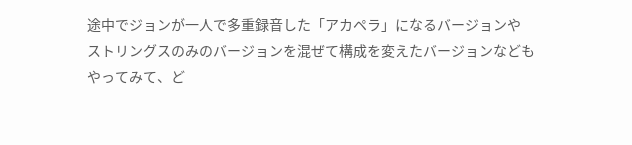途中でジョンが一人で多重録音した「アカペラ」になるバージョンや
ストリングスのみのバージョンを混ぜて構成を変えたバージョンなども
やってみて、ど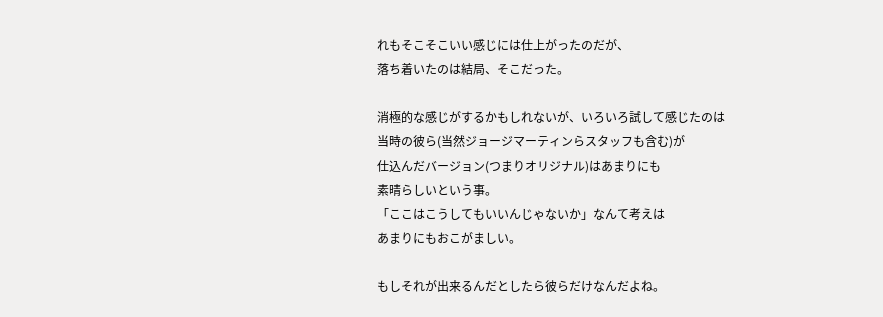れもそこそこいい感じには仕上がったのだが、
落ち着いたのは結局、そこだった。

消極的な感じがするかもしれないが、いろいろ試して感じたのは
当時の彼ら(当然ジョージマーティンらスタッフも含む)が
仕込んだバージョン(つまりオリジナル)はあまりにも
素晴らしいという事。
「ここはこうしてもいいんじゃないか」なんて考えは
あまりにもおこがましい。

もしそれが出来るんだとしたら彼らだけなんだよね。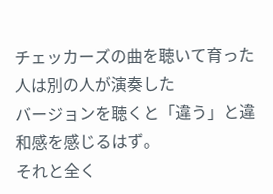チェッカーズの曲を聴いて育った人は別の人が演奏した
バージョンを聴くと「違う」と違和感を感じるはず。
それと全く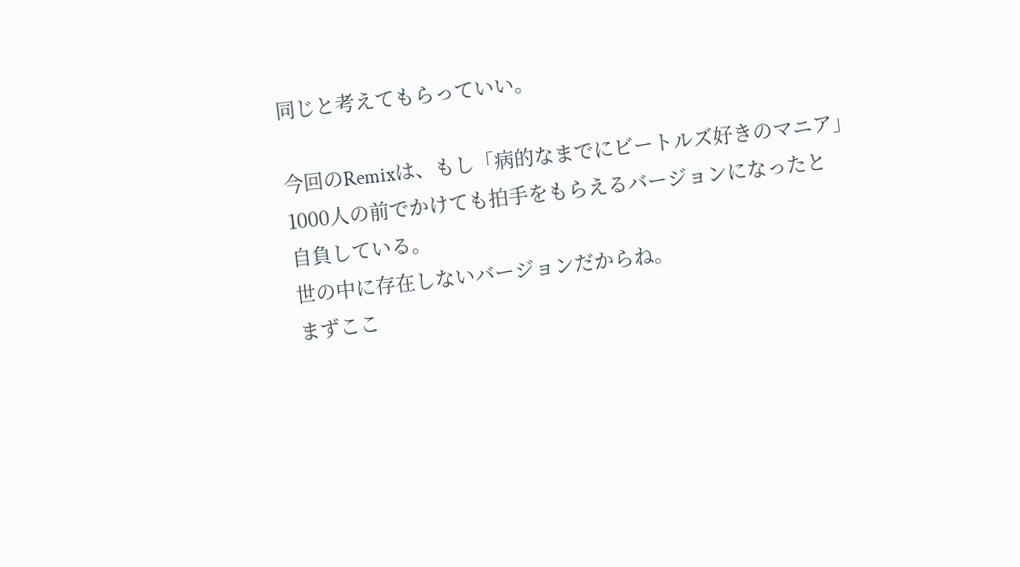同じと考えてもらっていい。

今回のRemixは、もし「病的なまでにビートルズ好きのマニア」
1000人の前でかけても拍手をもらえるバージョンになったと
自負している。
世の中に存在しないバージョンだからね。
まずここ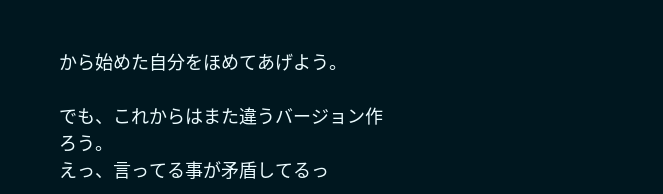から始めた自分をほめてあげよう。

でも、これからはまた違うバージョン作ろう。
えっ、言ってる事が矛盾してるっ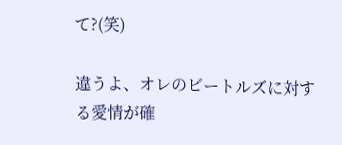て?(笑)

違うよ、オレのビートルズに対する愛情が確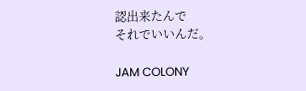認出来たんで
それでいいんだ。

JAM COLONY